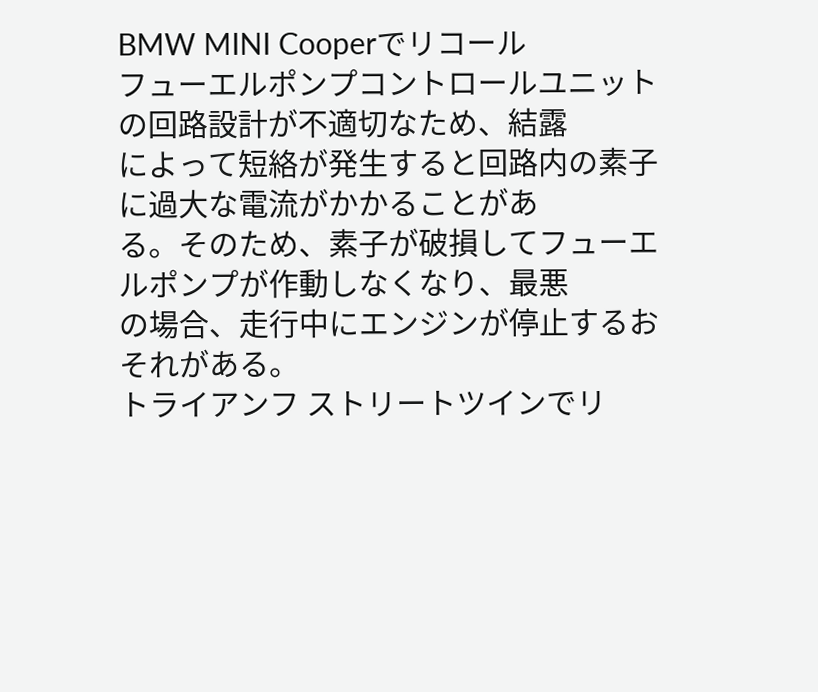BMW MINI Cooperでリコール
フューエルポンプコントロールユニットの回路設計が不適切なため、結露
によって短絡が発生すると回路内の素子に過大な電流がかかることがあ
る。そのため、素子が破損してフューエルポンプが作動しなくなり、最悪
の場合、走行中にエンジンが停止するおそれがある。
トライアンフ ストリートツインでリ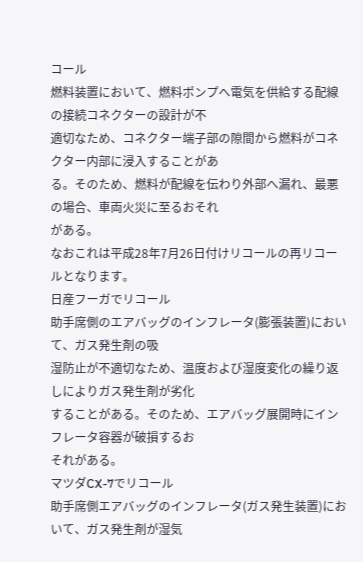コール
燃料装置において、燃料ポンプへ電気を供給する配線の接続コネクターの設計が不
適切なため、コネクター端子部の隙間から燃料がコネクター内部に浸入することがあ
る。そのため、燃料が配線を伝わり外部へ漏れ、最悪の場合、車両火災に至るおそれ
がある。
なおこれは平成28年7月26日付けリコールの再リコールとなります。
日産フーガでリコール
助手席側のエアバッグのインフレータ(膨張装置)において、ガス発生剤の吸
湿防止が不適切なため、温度および湿度変化の繰り返しによりガス発生剤が劣化
することがある。そのため、エアバッグ展開時にインフレータ容器が破損するお
それがある。
マツダCX-7でリコール
助手席側エアバッグのインフレータ(ガス発生装置)において、ガス発生剤が湿気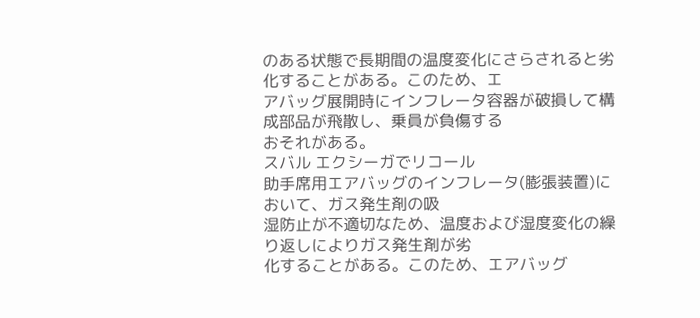のある状態で長期間の温度変化にさらされると劣化することがある。このため、エ
アバッグ展開時にインフレータ容器が破損して構成部品が飛散し、乗員が負傷する
おそれがある。
スバル エクシーガでリコール
助手席用エアバッグのインフレータ(膨張装置)において、ガス発生剤の吸
湿防止が不適切なため、温度および湿度変化の繰り返しによりガス発生剤が劣
化することがある。このため、エアバッグ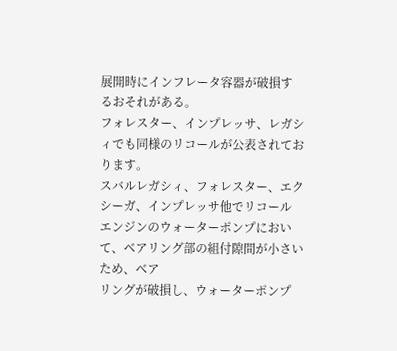展開時にインフレータ容器が破損す
るおそれがある。
フォレスター、インプレッサ、レガシィでも同様のリコールが公表されております。
スバルレガシィ、フォレスター、エクシーガ、インプレッサ他でリコール
エンジンのウォーターポンプにおいて、ベアリング部の組付隙間が小さいため、ベア
リングが破損し、ウォーターポンプ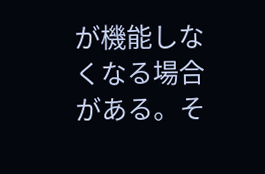が機能しなくなる場合がある。そ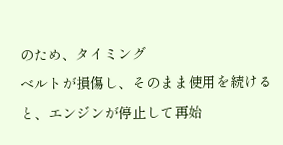のため、タイミング
ベルトが損傷し、そのまま使用を続けると、エンジンが停止して再始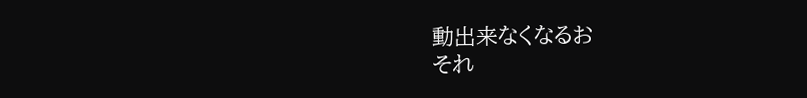動出来なくなるお
それ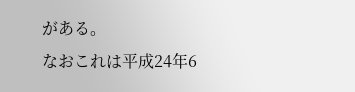がある。
なおこれは平成24年6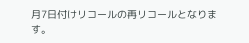月7日付けリコールの再リコールとなります。